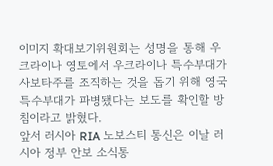이미지 확대보기위원회는 성명을 통해 우크라이나 영토에서 우크라이나 특수부대가 사보타주를 조직하는 것을 돕기 위해 영국 특수부대가 파병됐다는 보도를 확인할 방침이라고 밝혔다.
앞서 러시아 RIA 노보스티 통신은 이날 러시아 정부 안보 소식통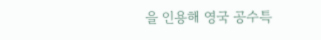을 인용해 영국 공수특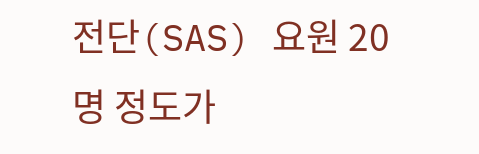전단(SAS) 요원 20명 정도가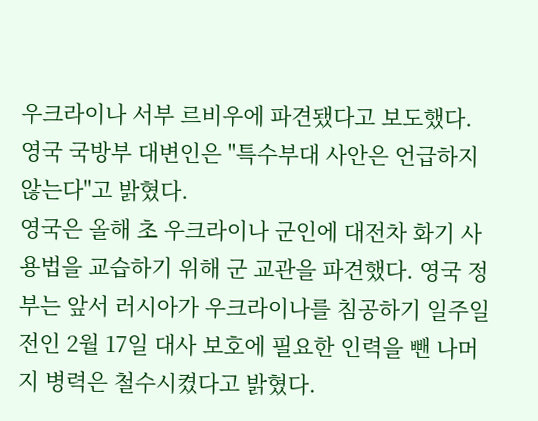우크라이나 서부 르비우에 파견됐다고 보도했다. 영국 국방부 대변인은 "특수부대 사안은 언급하지 않는다"고 밝혔다.
영국은 올해 초 우크라이나 군인에 대전차 화기 사용법을 교습하기 위해 군 교관을 파견했다. 영국 정부는 앞서 러시아가 우크라이나를 침공하기 일주일 전인 2월 17일 대사 보호에 필요한 인력을 뺀 나머지 병력은 철수시켰다고 밝혔다.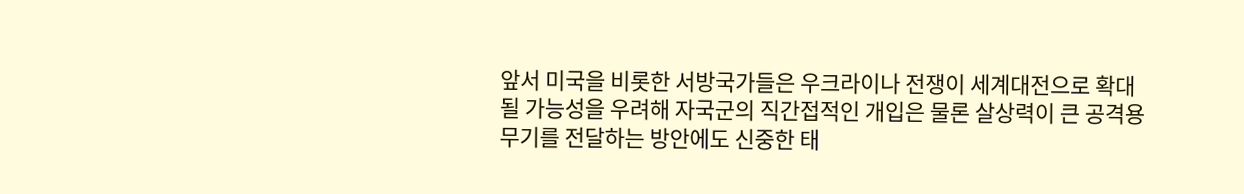앞서 미국을 비롯한 서방국가들은 우크라이나 전쟁이 세계대전으로 확대될 가능성을 우려해 자국군의 직간접적인 개입은 물론 살상력이 큰 공격용 무기를 전달하는 방안에도 신중한 태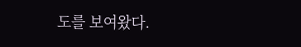도를 보여왔다.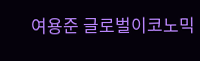여용준 글로벌이코노믹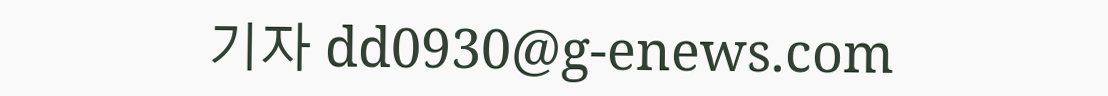기자 dd0930@g-enews.com